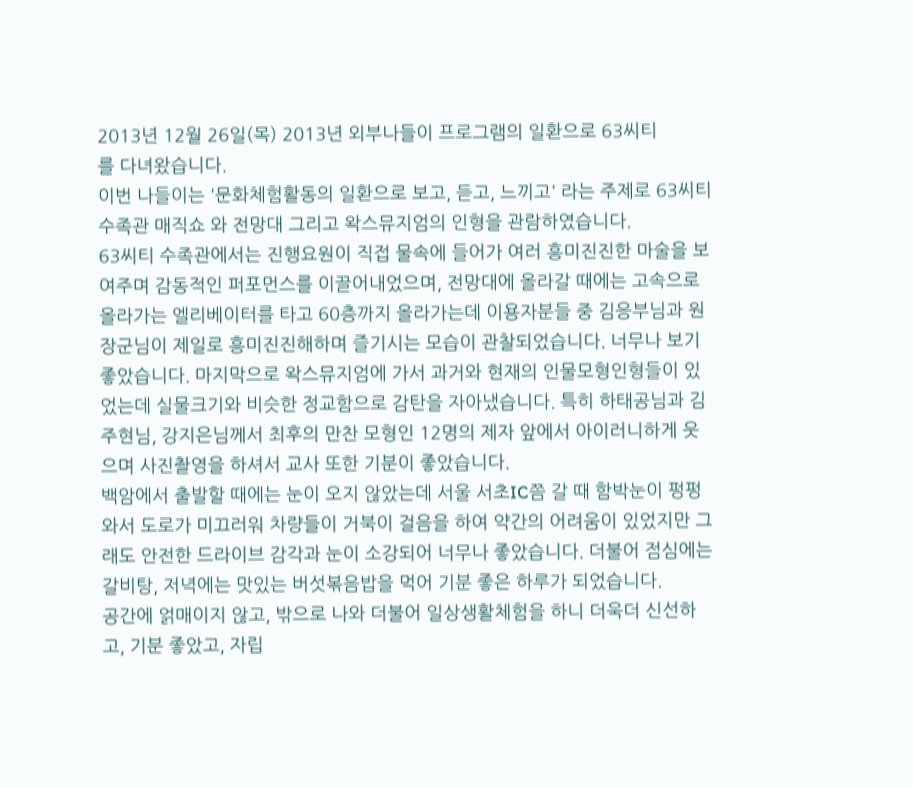2013년 12월 26일(목) 2013년 외부나들이 프로그램의 일환으로 63씨티
를 다녀왔습니다.
이번 나들이는 '문화체험활동의 일환으로 보고, 듣고, 느끼고' 라는 주제로 63씨티 수족관 매직쇼 와 전망대 그리고 왁스뮤지엄의 인형을 관람하였습니다.
63씨티 수족관에서는 진행요원이 직접 물속에 들어가 여러 흥미진진한 마술을 보여주며 감동적인 퍼포먼스를 이끌어내었으며, 전망대에 올라갈 때에는 고속으로 올라가는 엘리베이터를 타고 60층까지 올라가는데 이용자분들 중 김응부님과 원장군님이 제일로 흥미진진해하며 즐기시는 모습이 관찰되었습니다. 너무나 보기 좋았습니다. 마지막으로 왁스뮤지엄에 가서 과거와 현재의 인물모형인형들이 있었는데 실물크기와 비슷한 정교함으로 감탄을 자아냈습니다. 특히 하태공님과 김주현님, 강지은님께서 최후의 만찬 모형인 12명의 제자 앞에서 아이러니하게 웃으며 사진촬영을 하셔서 교사 또한 기분이 좋았습니다.
백암에서 출발할 때에는 눈이 오지 않았는데 서울 서초IC쯤 갈 때 함박눈이 펑펑와서 도로가 미끄러워 차량들이 거북이 걸음을 하여 약간의 어려움이 있었지만 그래도 안전한 드라이브 감각과 눈이 소강되어 너무나 좋았습니다. 더불어 점심에는 갈비탕, 저녁에는 맛있는 버섯볶음밥을 먹어 기분 좋은 하루가 되었습니다.
공간에 얽매이지 않고, 밖으로 나와 더불어 일상생활체험을 하니 더욱더 신선하고, 기분 좋았고, 자립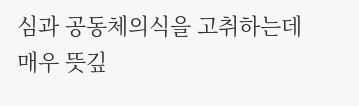심과 공동체의식을 고취하는데 매우 뜻깊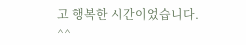고 행복한 시간이었습니다. ^^